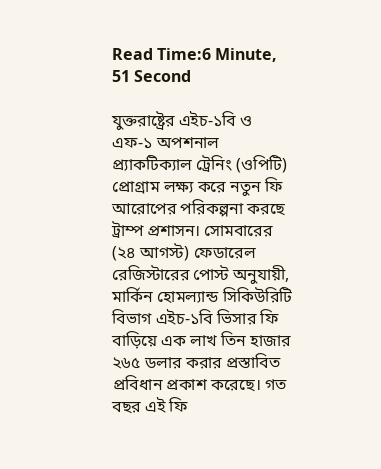Read Time:6 Minute, 51 Second

যুক্তরাষ্ট্রের এইচ-১বি ও এফ-১ অপশনাল প্র্যাকটিক্যাল ট্রেনিং (ওপিটি) প্রোগ্রাম লক্ষ্য করে নতুন ফি আরোপের পরিকল্পনা করছে ট্রাম্প প্রশাসন। সোমবারের (২৪ আগস্ট) ফেডারেল রেজিস্টারের পোস্ট অনুযায়ী, মার্কিন হোমল্যান্ড সিকিউরিটি বিভাগ এইচ-১বি ভিসার ফি বাড়িয়ে এক লাখ তিন হাজার ২৬৫ ডলার করার প্রস্তাবিত প্রবিধান প্রকাশ করেছে। গত বছর এই ফি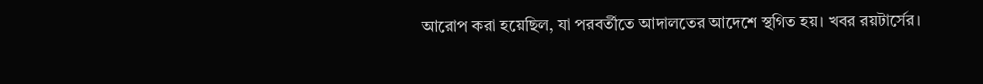আরোপ করা হয়েছিল, যা পরবর্তীতে আদালতের আদেশে স্থগিত হয়। খবর রয়টার্সের।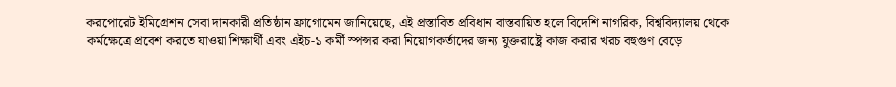করপোরেট ইমিগ্রেশন সেবা দানকারী প্রতিষ্ঠান ফ্রাগোমেন জানিয়েছে, এই প্রস্তাবিত প্রবিধান বাস্তবায়িত হলে বিদেশি নাগরিক, বিশ্ববিদ্যালয় থেকে কর্মক্ষেত্রে প্রবেশ করতে যাওয়া শিক্ষার্থী এবং এইচ-১ কর্মী স্পন্সর করা নিয়োগকর্তাদের জন্য যুক্তরাষ্ট্রে কাজ করার খরচ বহুগুণ বেড়ে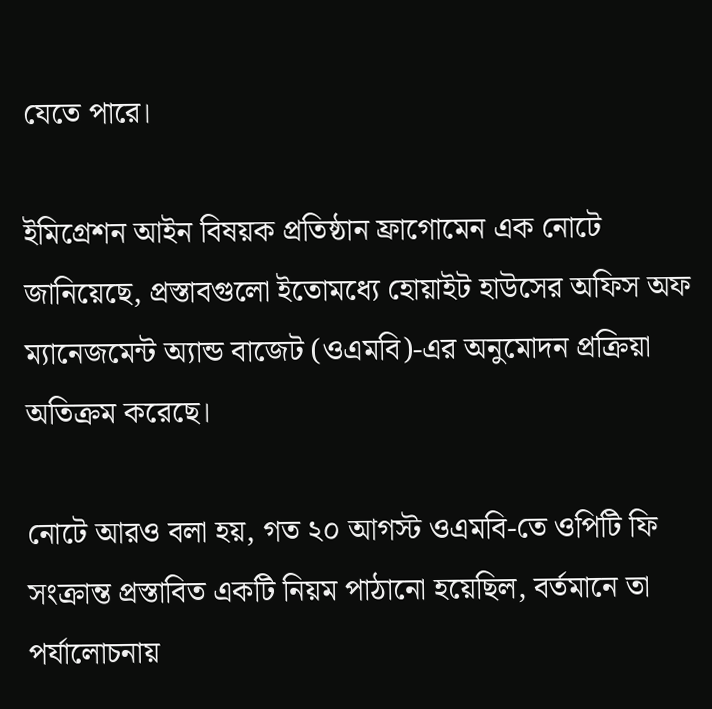যেতে পারে।

ইমিগ্রেশন আইন বিষয়ক প্রতিষ্ঠান ফ্রাগোমেন এক নোটে জানিয়েছে, প্রস্তাবগুলো ইতোমধ্যে হোয়াইট হাউসের অফিস অফ ম্যানেজমেন্ট অ্যান্ড বাজেট (ওএমবি)-এর অনুমোদন প্রক্রিয়া অতিক্রম করেছে।

নোটে আরও বলা হয়, গত ২০ আগস্ট ওএমবি-তে ওপিটি ফি সংক্রান্ত প্রস্তাবিত একটি নিয়ম পাঠানো হয়েছিল, বর্তমানে তা পর্যালোচনায়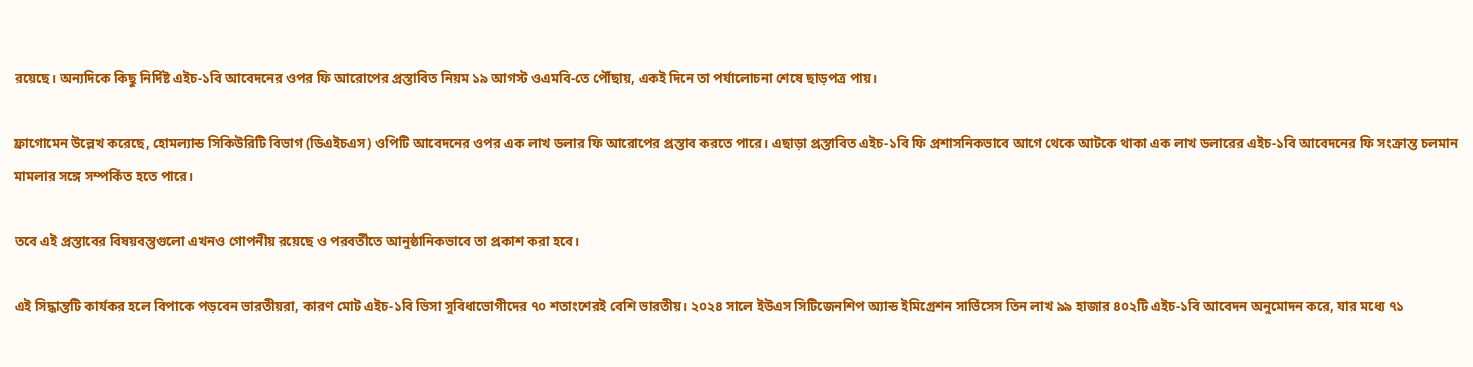রয়েছে। অন্যদিকে কিছু নির্দিষ্ট এইচ-১বি আবেদনের ওপর ফি আরোপের প্রস্তাবিত নিয়ম ১৯ আগস্ট ওএমবি-তে পৌঁছায়, একই দিনে তা পর্যালোচনা শেষে ছাড়পত্র পায়।

ফ্রাগোমেন উল্লেখ করেছে, হোমল্যান্ড সিকিউরিটি বিভাগ (ডিএইচএস) ওপিটি আবেদনের ওপর এক লাখ ডলার ফি আরোপের প্রস্তাব করতে পারে। এছাড়া প্রস্তাবিত এইচ-১বি ফি প্রশাসনিকভাবে আগে থেকে আটকে থাকা এক লাখ ডলারের এইচ-১বি আবেদনের ফি সংক্রান্ত চলমান মামলার সঙ্গে সম্পর্কিত হতে পারে।

তবে এই প্রস্তাবের বিষয়বস্তুগুলো এখনও গোপনীয় রয়েছে ও পরবর্তীতে আনুষ্ঠানিকভাবে তা প্রকাশ করা হবে।

এই সিদ্ধান্তটি কার্যকর হলে বিপাকে পড়বেন ভারতীয়রা, কারণ মোট এইচ-১বি ভিসা সুবিধাভোগীদের ৭০ শতাংশেরই বেশি ভারতীয়। ২০২৪ সালে ইউএস সিটিজেনশিপ অ্যান্ড ইমিগ্রেশন সার্ভিসেস তিন লাখ ৯৯ হাজার ৪০২টি এইচ-১বি আবেদন অনুমোদন করে, যার মধ্যে ৭১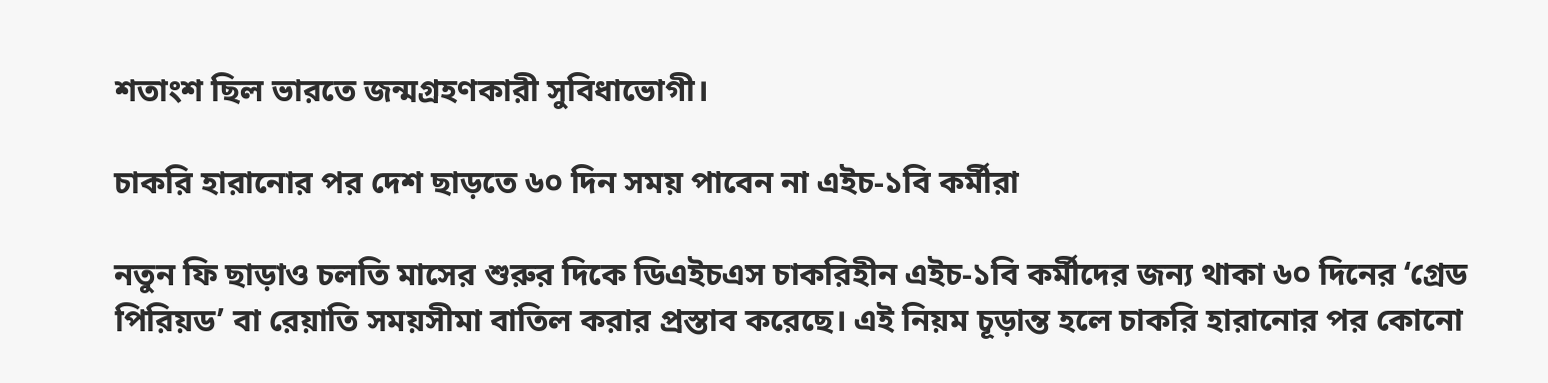শতাংশ ছিল ভারতে জন্মগ্রহণকারী সুবিধাভোগী।

চাকরি হারানোর পর দেশ ছাড়তে ৬০ দিন সময় পাবেন না এইচ-১বি কর্মীরা

নতুন ফি ছাড়াও চলতি মাসের শুরুর দিকে ডিএইচএস চাকরিহীন এইচ-১বি কর্মীদের জন্য থাকা ৬০ দিনের ‘গ্রেড পিরিয়ড’ বা রেয়াতি সময়সীমা বাতিল করার প্রস্তাব করেছে। এই নিয়ম চূড়ান্ত হলে চাকরি হারানোর পর কোনো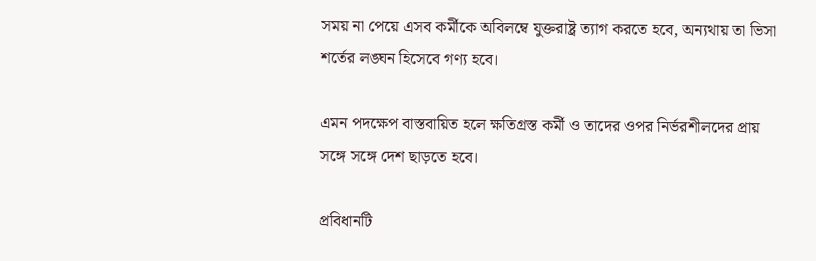সময় না পেয়ে এসব কর্মীকে অবিলম্বে যুক্তরাষ্ট্র ত্যাগ করতে হবে, অন্যথায় তা ভিসা শর্তের লঙ্ঘন হিসেবে গণ্য হবে।

এমন পদক্ষেপ বাস্তবায়িত হলে ক্ষতিগ্রস্ত কর্মী ও তাদের ওপর নির্ভরশীলদের প্রায় সঙ্গে সঙ্গে দেশ ছাড়তে হবে।

প্রবিধানটি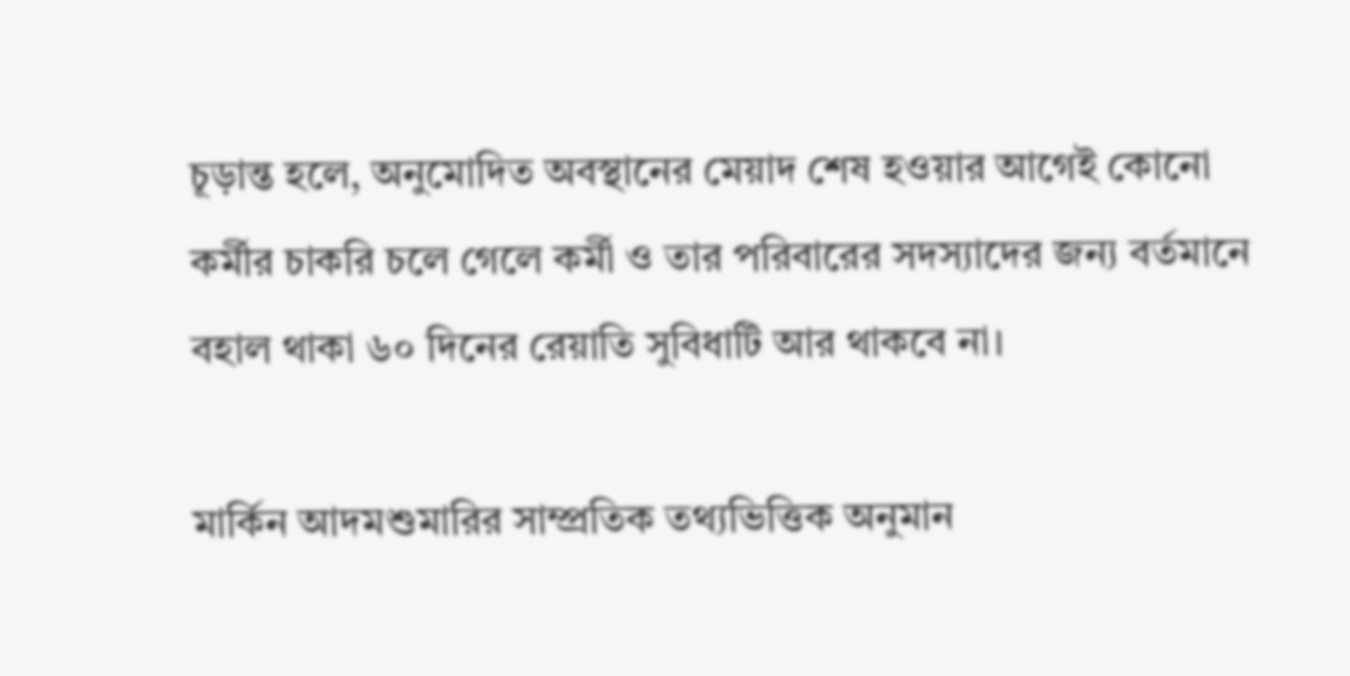চূড়ান্ত হলে, অনুমোদিত অবস্থানের মেয়াদ শেষ হওয়ার আগেই কোনো কর্মীর চাকরি চলে গেলে কর্মী ও তার পরিবারের সদস্যাদের জন্য বর্তমানে বহাল থাকা ৬০ দিনের রেয়াতি সুবিধাটি আর থাকবে না।

মার্কিন আদমশুমারির সাম্প্রতিক তথ্যভিত্তিক অনুমান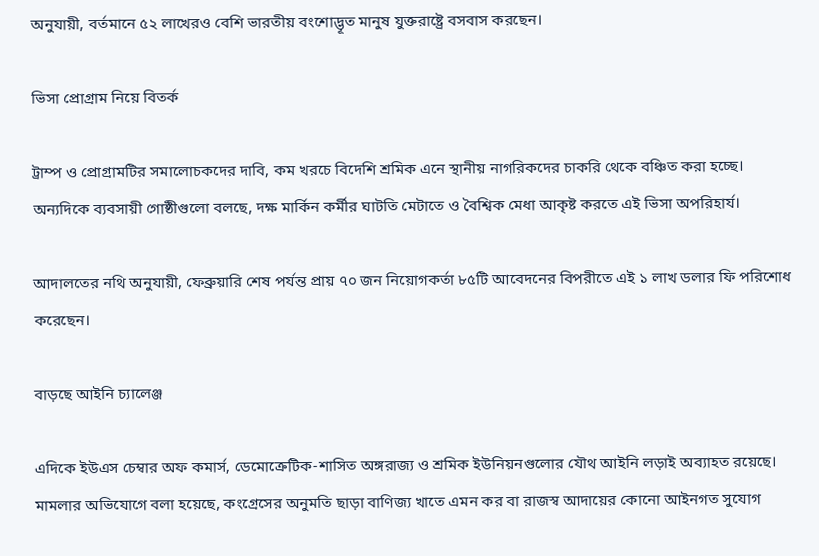অনুযায়ী, বর্তমানে ৫২ লাখেরও বেশি ভারতীয় বংশোদ্ভূত মানুষ যুক্তরাষ্ট্রে বসবাস করছেন।

ভিসা প্রোগ্রাম নিয়ে বিতর্ক

ট্রাম্প ও প্রোগ্রামটির সমালোচকদের দাবি, কম খরচে বিদেশি শ্রমিক এনে স্থানীয় নাগরিকদের চাকরি থেকে বঞ্চিত করা হচ্ছে। অন্যদিকে ব্যবসায়ী গোষ্ঠীগুলো বলছে, দক্ষ মার্কিন কর্মীর ঘাটতি মেটাতে ও বৈশ্বিক মেধা আকৃষ্ট করতে এই ভিসা অপরিহার্য।

আদালতের নথি অনুযায়ী, ফেব্রুয়ারি শেষ পর্যন্ত প্রায় ৭০ জন নিয়োগকর্তা ৮৫টি আবেদনের বিপরীতে এই ১ লাখ ডলার ফি পরিশোধ করেছেন।

বাড়ছে আইনি চ্যালেঞ্জ

এদিকে ইউএস চেম্বার অফ কমার্স, ডেমোক্রেটিক-শাসিত অঙ্গরাজ্য ও শ্রমিক ইউনিয়নগুলোর যৌথ আইনি লড়াই অব্যাহত রয়েছে। মামলার অভিযোগে বলা হয়েছে, কংগ্রেসের অনুমতি ছাড়া বাণিজ্য খাতে এমন কর বা রাজস্ব আদায়ের কোনো আইনগত সুযোগ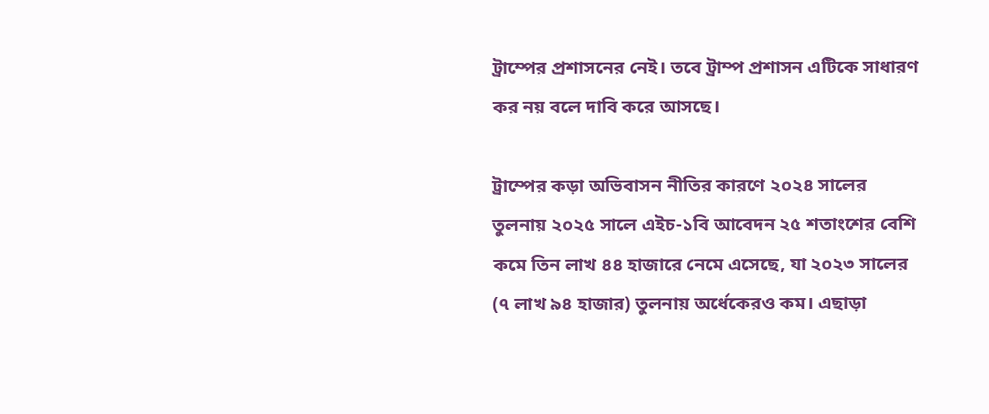ট্রাম্পের প্রশাসনের নেই। তবে ট্রাম্প প্রশাসন এটিকে সাধারণ কর নয় বলে দাবি করে আসছে।

ট্রাম্পের কড়া অভিবাসন নীতির কারণে ২০২৪ সালের তুলনায় ২০২৫ সালে এইচ-১বি আবেদন ২৫ শতাংশের বেশি কমে তিন লাখ ৪৪ হাজারে নেমে এসেছে, যা ২০২৩ সালের (৭ লাখ ৯৪ হাজার) তুলনায় অর্ধেকেরও কম। এছাড়া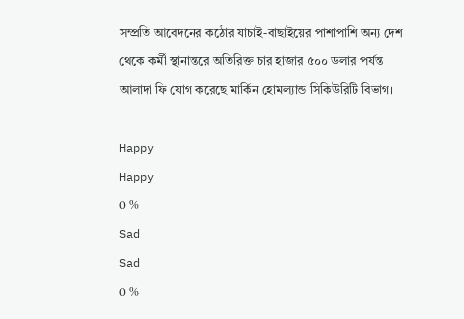সম্প্রতি আবেদনের কঠোর যাচাই-বাছাইয়ের পাশাপাশি অন্য দেশ থেকে কর্মী স্থানান্তরে অতিরিক্ত চার হাজার ৫০০ ডলার পর্যন্ত আলাদা ফি যোগ করেছে মার্কিন হোমল্যান্ড সিকিউরিটি বিভাগ।

Happy
Happy
0 %
Sad
Sad
0 %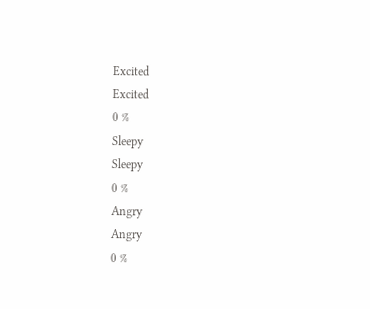Excited
Excited
0 %
Sleepy
Sleepy
0 %
Angry
Angry
0 %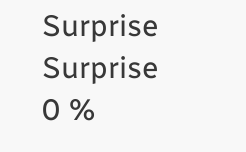Surprise
Surprise
0 %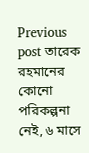Previous post তারেক রহমানের কোনো পরিকল্পনা নেই, ৬ মাসে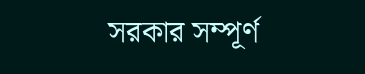সরকার সম্পূর্ণ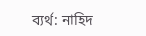ব্যর্থ: নাহিদ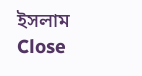ইসলাম
Close